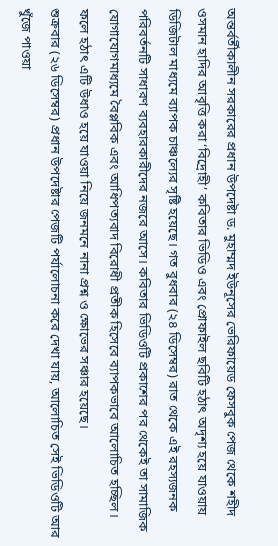অন্তর্বর্তীকালীন সরকারের প্রধান উপদেষ্টা ড. মুহাম্মদ ইউনূসের ভেরিফায়েড ফেসবুক পেজ থেকে শহীদ ওসমান হাদির আবৃত্তি করা ‘বিদ্রোহী’ কবিতার ভিডিও এবং প্রোফাইল ছবিটি হঠাৎ অদৃশ্য হয়ে যাওয়ায় ডিজিটাল মাধ্যমে ব্যাপক চাঞ্চল্যের সৃষ্টি হয়েছে। গত বুধবার (২৪ ডিসেম্বর) রাত থেকে এই রহস্যজনক পরিবর্তনটি সাধারণ ব্যবহারকারীদের নজরে আসে। কবিতার ভিডিওটি প্রকাশের পর থেকেই তা সামাজিক যোগাযোগমাধ্যমে বৈপ্লবিক এবং আধিপত্যবাদ বিরোধী প্রতীক হিসেবে ব্যাপকভাবে আলোচিত হচ্ছিল। ফলে হঠাৎ এটি উধাও হয়ে যাওয়া নিয়ে জনমনে নানা প্রশ্ন ও ক্ষোভের সঞ্চার হয়েছে।
শুক্রবার (২৬ ডিসেম্বর) প্রধান উপদেষ্টার পেজটি পর্যালোচনা করে দেখা যায়, আলোচিত সেই ভিডিওটি আর খুঁজে পাওয়া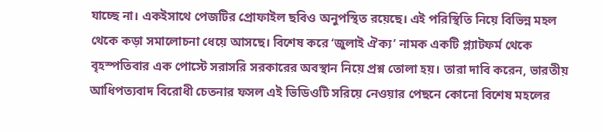যাচ্ছে না। একইসাথে পেজটির প্রোফাইল ছবিও অনুপস্থিত রয়েছে। এই পরিস্থিতি নিয়ে বিভিন্ন মহল থেকে কড়া সমালোচনা ধেয়ে আসছে। বিশেষ করে ‘জুলাই ঐক্য’ নামক একটি প্ল্যাটফর্ম থেকে বৃহস্পতিবার এক পোস্টে সরাসরি সরকারের অবস্থান নিয়ে প্রশ্ন তোলা হয়। তারা দাবি করেন, ভারতীয় আধিপত্যবাদ বিরোধী চেতনার ফসল এই ভিডিওটি সরিয়ে নেওয়ার পেছনে কোনো বিশেষ মহলের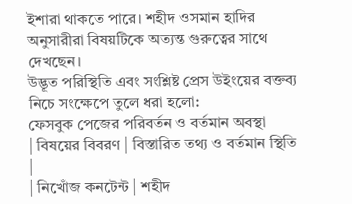ইশারা থাকতে পারে। শহীদ ওসমান হাদির অনুসারীরা বিষয়টিকে অত্যন্ত গুরুত্বের সাথে দেখছেন।
উদ্ভূত পরিস্থিতি এবং সংশ্লিষ্ট প্রেস উইংয়ের বক্তব্য নিচে সংক্ষেপে তুলে ধরা হলো:
ফেসবুক পেজের পরিবর্তন ও বর্তমান অবস্থা
| বিষয়ের বিবরণ | বিস্তারিত তথ্য ও বর্তমান স্থিতি |
| নিখোঁজ কনটেন্ট | শহীদ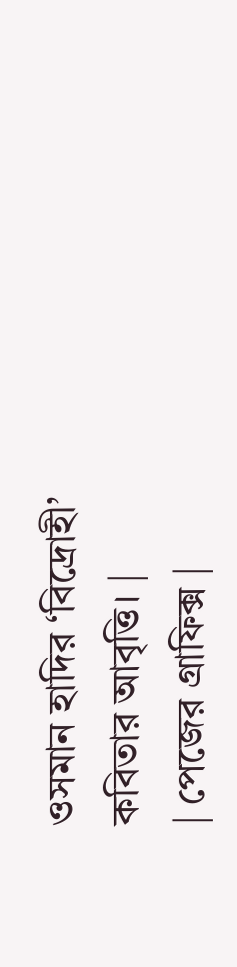ওসমান হাদির ‘বিদ্রোহী’ কবিতার আবৃত্তি। |
| পেজের গ্রাফিক্স |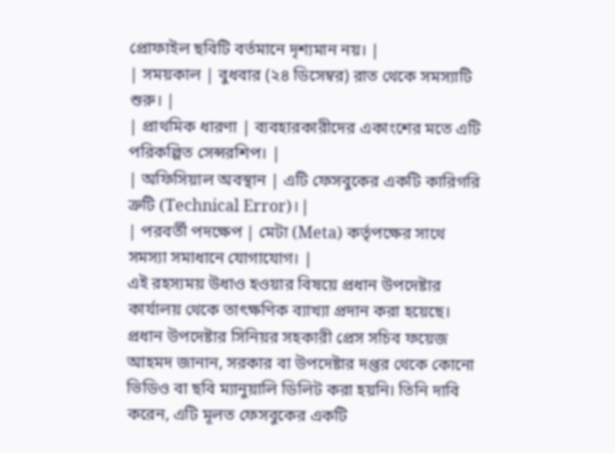প্রোফাইল ছবিটি বর্তমানে দৃশ্যমান নয়। |
| সময়কাল | বুধবার (২৪ ডিসেম্বর) রাত থেকে সমস্যাটি শুরু। |
| প্রাথমিক ধারণা | ব্যবহারকারীদের একাংশের মতে এটি পরিকল্পিত সেন্সরশিপ। |
| অফিসিয়াল অবস্থান | এটি ফেসবুকের একটি কারিগরি ত্রুটি (Technical Error)। |
| পরবর্তী পদক্ষেপ | মেটা (Meta) কর্তৃপক্ষের সাথে সমস্যা সমাধানে যোগাযোগ। |
এই রহস্যময় উধাও হওয়ার বিষয়ে প্রধান উপদেষ্টার কার্যালয় থেকে তাৎক্ষণিক ব্যাখ্যা প্রদান করা হয়েছে। প্রধান উপদেষ্টার সিনিয়র সহকারী প্রেস সচিব ফয়েজ আহমদ জানান, সরকার বা উপদেষ্টার দপ্তর থেকে কোনো ভিডিও বা ছবি ম্যানুয়ালি ডিলিট করা হয়নি। তিনি দাবি করেন, এটি মূলত ফেসবুকের একটি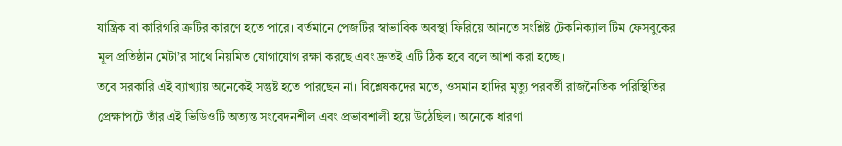যান্ত্রিক বা কারিগরি ত্রুটির কারণে হতে পারে। বর্তমানে পেজটির স্বাভাবিক অবস্থা ফিরিয়ে আনতে সংশ্লিষ্ট টেকনিক্যাল টিম ফেসবুকের মূল প্রতিষ্ঠান মেটা’র সাথে নিয়মিত যোগাযোগ রক্ষা করছে এবং দ্রুতই এটি ঠিক হবে বলে আশা করা হচ্ছে।
তবে সরকারি এই ব্যাখ্যায় অনেকেই সন্তুষ্ট হতে পারছেন না। বিশ্লেষকদের মতে, ওসমান হাদির মৃত্যু পরবর্তী রাজনৈতিক পরিস্থিতির প্রেক্ষাপটে তাঁর এই ভিডিওটি অত্যন্ত সংবেদনশীল এবং প্রভাবশালী হয়ে উঠেছিল। অনেকে ধারণা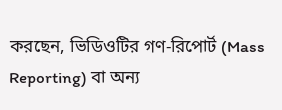করছেন, ভিডিওটির গণ-রিপোর্ট (Mass Reporting) বা অন্য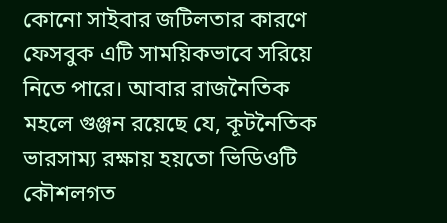কোনো সাইবার জটিলতার কারণে ফেসবুক এটি সাময়িকভাবে সরিয়ে নিতে পারে। আবার রাজনৈতিক মহলে গুঞ্জন রয়েছে যে, কূটনৈতিক ভারসাম্য রক্ষায় হয়তো ভিডিওটি কৌশলগত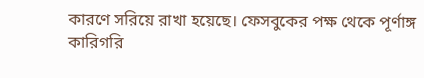কারণে সরিয়ে রাখা হয়েছে। ফেসবুকের পক্ষ থেকে পূর্ণাঙ্গ কারিগরি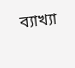ব্যাখ্যা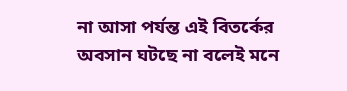না আসা পর্যন্ত এই বিতর্কের অবসান ঘটছে না বলেই মনে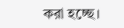করা হচ্ছে।